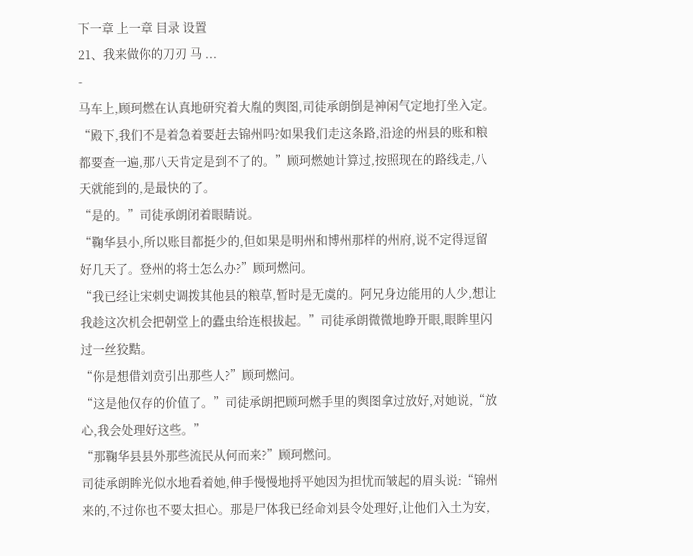下一章 上一章 目录 设置
21、我来做你的刀刃 马 ...
-
马车上,顾珂燃在认真地研究着大胤的舆图,司徒承朗倒是神闲气定地打坐入定。
“殿下,我们不是着急着要赶去锦州吗?如果我们走这条路,沿途的州县的账和粮都要查一遍,那八天肯定是到不了的。”顾珂燃她计算过,按照现在的路线走,八天就能到的,是最快的了。
“是的。”司徒承朗闭着眼睛说。
“鞠华县小,所以账目都挺少的,但如果是明州和博州那样的州府,说不定得逗留好几天了。登州的将士怎么办?”顾珂燃问。
“我已经让宋刺史调拨其他县的粮草,暂时是无虞的。阿兄身边能用的人少,想让我趁这次机会把朝堂上的蠹虫给连根拔起。”司徒承朗微微地睁开眼,眼眸里闪过一丝狡黠。
“你是想借刘贲引出那些人?”顾珂燃问。
“这是他仅存的价值了。”司徒承朗把顾珂燃手里的舆图拿过放好,对她说,“放心,我会处理好这些。”
“那鞠华县县外那些流民从何而来?”顾珂燃问。
司徒承朗眸光似水地看着她,伸手慢慢地捋平她因为担忧而皱起的眉头说:“锦州来的,不过你也不要太担心。那是尸体我已经命刘县令处理好,让他们入土为安,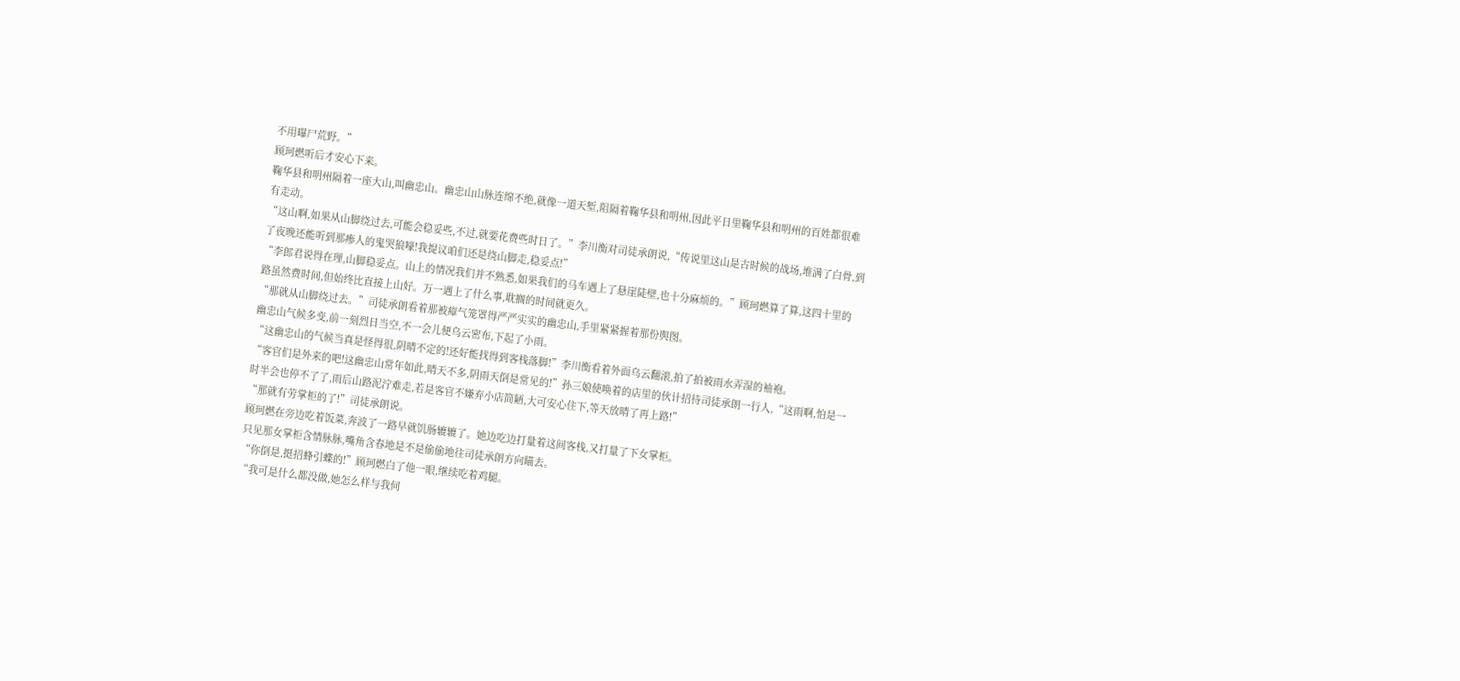不用曝尸荒野。”
顾珂燃听后才安心下来。
鞠华县和明州隔着一座大山,叫幽忠山。幽忠山山脉连绵不绝,就像一道天堑,阻隔着鞠华县和明州,因此平日里鞠华县和明州的百姓都很难有走动。
“这山啊,如果从山脚绕过去,可能会稳妥些,不过,就要花费些时日了。”李川衡对司徒承朗说,“传说里这山是古时候的战场,堆满了白骨,到了夜晚还能听到那瘆人的鬼哭狼嚎!我提议咱们还是绕山脚走,稳妥点!”
“李郎君说得在理,山脚稳妥点。山上的情况我们并不熟悉,如果我们的马车遇上了悬崖陡壁,也十分麻烦的。”顾珂燃算了算,这四十里的路虽然费时间,但始终比直接上山好。万一遇上了什么事,耽搁的时间就更久。
“那就从山脚绕过去。”司徒承朗看着那被瘴气笼罩得严严实实的幽忠山,手里紧紧握着那份舆图。
幽忠山气候多变,前一刻烈日当空,不一会儿便乌云密布,下起了小雨。
“这幽忠山的气候当真是怪得很,阴晴不定的!还好能找得到客栈落脚!”李川衡看着外面乌云翻滚,拍了拍被雨水弄湿的袖袍。
“客官们是外来的吧!这幽忠山常年如此,晴天不多,阴雨天倒是常见的!”孙三娘使唤着的店里的伙计招待司徒承朗一行人,“这雨啊,怕是一时半会也停不了了,雨后山路泥泞难走,若是客官不嫌弃小店简陋,大可安心住下,等天放晴了再上路!”
“那就有劳掌柜的了!”司徒承朗说。
顾珂燃在旁边吃着饭菜,奔波了一路早就饥肠辘辘了。她边吃边打量着这间客栈,又打量了下女掌柜。
只见那女掌柜含情脉脉,嘴角含春地是不是偷偷地往司徒承朗方向瞄去。
“你倒是,挺招蜂引蝶的!”顾珂燃白了他一眼,继续吃着鸡腿。
“我可是什么都没做,她怎么样与我何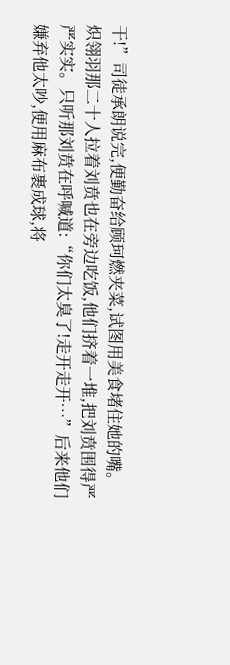干!”司徒承朗说完,便勤奋给顾珂燃夹菜,试图用美食堵住她的嘴。
炽翎羽那二十人拉着刘贲也在旁边吃饭,他们挤着一堆,把刘贲围得严严实实。只听那刘贲在呼喊道:“你们太臭了!走开走开…”后来他们嫌弃他太吵,便用麻布裹成球,将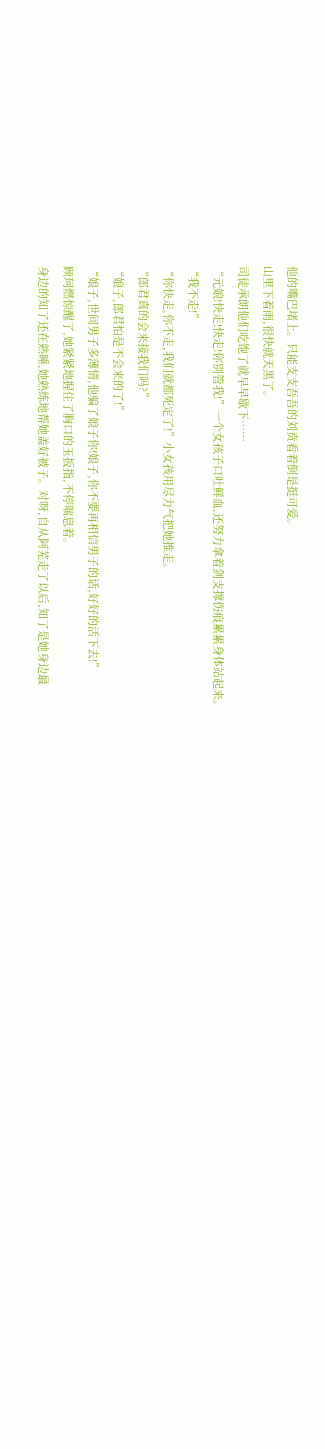他的嘴巴堵上。只能支支吾吾的刘贲看着倒是挺可爱。
山里下着雨,很快就天黑了。
司徒承朗他们吃饱了就早早歇下……
“元娘!快走!快走!你别管我!”一个女孩子口吐鲜血,还努力拿着剑支撑伤痕累累身体站起来。
“我不走!”
“你快走,你不走,我们就都死定了!”小女孩用尽力气把她推走。
“郎君真的会来接我们吗?”
“娘子,郎君怕是不会来的了!”
“娘子,世间男子多薄情,他骗了娘子你!娘子,你不要再相信男子的话,好好的活下去!”
顾珂燃惊醒了,她紧紧地握住了胸口的玉扳指,不停喘息着。
身边的知了还在熟睡,她熟练地帮她盖好被子。对呀,自从阿芜走了以后,知了是她身边最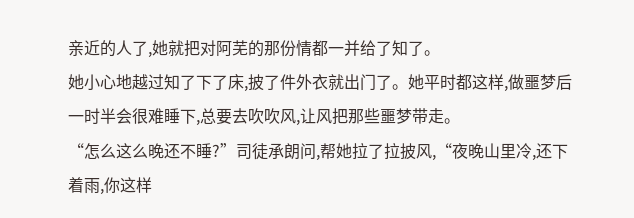亲近的人了,她就把对阿芜的那份情都一并给了知了。
她小心地越过知了下了床,披了件外衣就出门了。她平时都这样,做噩梦后一时半会很难睡下,总要去吹吹风,让风把那些噩梦带走。
“怎么这么晚还不睡?”司徒承朗问,帮她拉了拉披风,“夜晚山里冷,还下着雨,你这样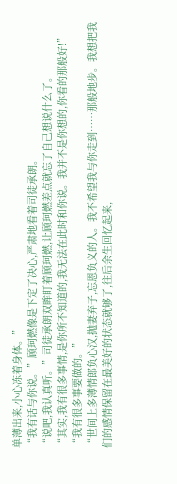单薄出来,小心冻着身体。”
“我有话与你说。”顾珂燃像是下定了决心,严肃地看着司徒承朗。
“说吧,我认真听。”司徒承朗双眸盯着顾珂燃,让顾珂燃差点就忘了自己想说什么了。
“其实,我有很多事情,是你所不知道的,我无法在此时和你说。我并不是你想的,你看的那般好!”
“我有很多事要做的。”
“世间上多薄情郎负心汉,抛妻弃子,忘恩负义的人。我不希望我与你走到……那般地步。我想把我们的感情保留在最美好的状态就够了,往后余生回忆起来,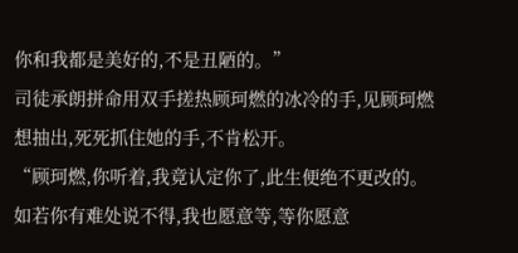你和我都是美好的,不是丑陋的。”
司徒承朗拼命用双手搓热顾珂燃的冰冷的手,见顾珂燃想抽出,死死抓住她的手,不肯松开。
“顾珂燃,你听着,我竟认定你了,此生便绝不更改的。如若你有难处说不得,我也愿意等,等你愿意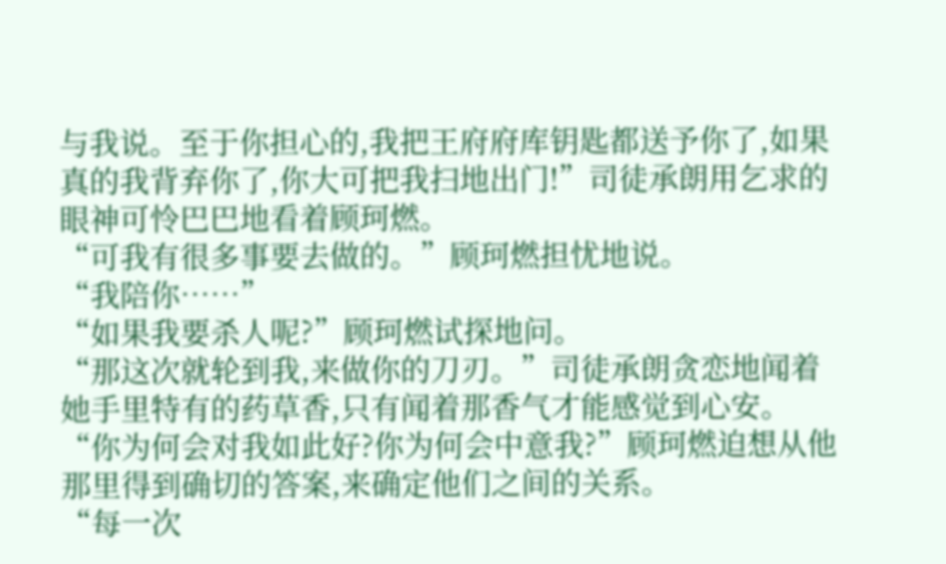与我说。至于你担心的,我把王府府库钥匙都送予你了,如果真的我背弃你了,你大可把我扫地出门!”司徒承朗用乞求的眼神可怜巴巴地看着顾珂燃。
“可我有很多事要去做的。”顾珂燃担忧地说。
“我陪你……”
“如果我要杀人呢?”顾珂燃试探地问。
“那这次就轮到我,来做你的刀刃。”司徒承朗贪恋地闻着她手里特有的药草香,只有闻着那香气才能感觉到心安。
“你为何会对我如此好?你为何会中意我?”顾珂燃迫想从他那里得到确切的答案,来确定他们之间的关系。
“每一次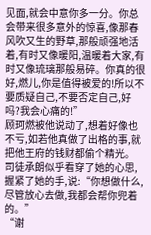见面,就会中意你多一分。你总会带来很多意外的惊喜,像那春风吹又生的野草,那般顽强地活着,有时又像暖阳,温暖着大家,有时又像琉璃那般易碎。你真的很好,燃儿,你是值得被爱的!所以不要质疑自己,不要否定自己,好吗?我会心痛的!”
顾珂燃被他说动了,想着好像也不亏,如若他真做了出格的事,就把他王府的钱财都偷个精光。
司徒承朗似乎看穿了她的心思,握紧了她的手,说:“你想做什么,尽管放心去做,我都会帮你兜着的。”
“谢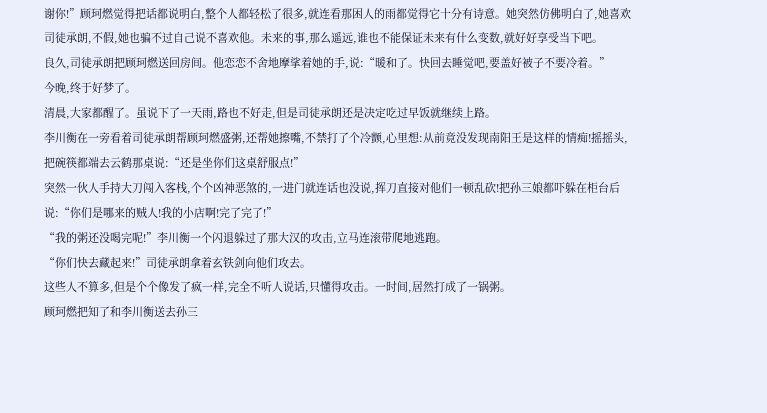谢你!”顾珂燃觉得把话都说明白,整个人都轻松了很多,就连看那困人的雨都觉得它十分有诗意。她突然仿佛明白了,她喜欢司徒承朗,不假,她也骗不过自己说不喜欢他。未来的事,那么遥远,谁也不能保证未来有什么变数,就好好享受当下吧。
良久,司徒承朗把顾珂燃送回房间。他恋恋不舍地摩挲着她的手,说:“暖和了。快回去睡觉吧,要盖好被子不要冷着。”
今晚,终于好梦了。
清晨,大家都醒了。虽说下了一天雨,路也不好走,但是司徒承朗还是决定吃过早饭就继续上路。
李川衡在一旁看着司徒承朗帮顾珂燃盛粥,还帮她擦嘴,不禁打了个冷颤,心里想:从前竟没发现南阳王是这样的情痴!摇摇头,把碗筷都端去云鹤那桌说:“还是坐你们这桌舒服点!”
突然一伙人手持大刀闯入客栈,个个凶神恶煞的,一进门就连话也没说,挥刀直接对他们一顿乱砍!把孙三娘都吓躲在柜台后说:“你们是哪来的贼人!我的小店啊!完了完了!”
“我的粥还没喝完呢!”李川衡一个闪退躲过了那大汉的攻击,立马连滚带爬地逃跑。
“你们快去藏起来!”司徒承朗拿着玄铁剑向他们攻去。
这些人不算多,但是个个像发了疯一样,完全不听人说话,只懂得攻击。一时间,居然打成了一锅粥。
顾珂燃把知了和李川衡送去孙三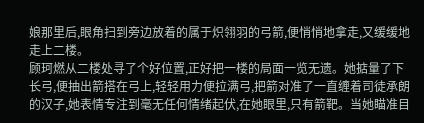娘那里后,眼角扫到旁边放着的属于炽翎羽的弓箭,便悄悄地拿走,又缓缓地走上二楼。
顾珂燃从二楼处寻了个好位置,正好把一楼的局面一览无遗。她掂量了下长弓,便抽出箭搭在弓上,轻轻用力便拉满弓,把箭对准了一直缠着司徒承朗的汉子,她表情专注到毫无任何情绪起伏,在她眼里,只有箭靶。当她瞄准目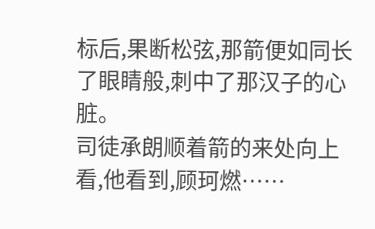标后,果断松弦,那箭便如同长了眼睛般,刺中了那汉子的心脏。
司徒承朗顺着箭的来处向上看,他看到,顾珂燃……